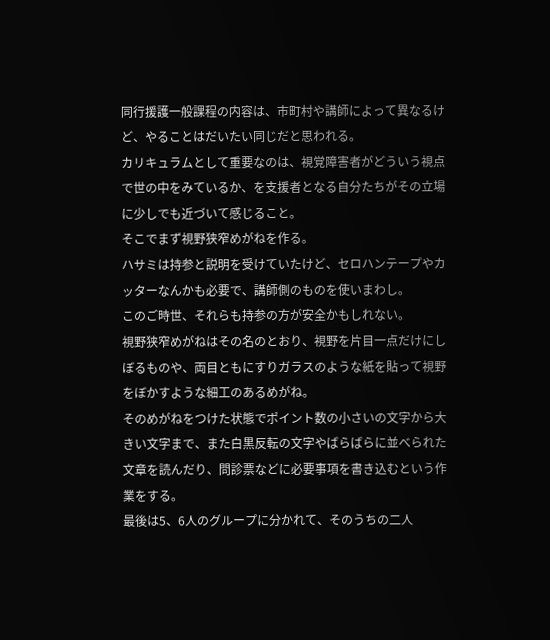同行援護一般課程の内容は、市町村や講師によって異なるけど、やることはだいたい同じだと思われる。
カリキュラムとして重要なのは、視覚障害者がどういう視点で世の中をみているか、を支援者となる自分たちがその立場に少しでも近づいて感じること。
そこでまず視野狭窄めがねを作る。
ハサミは持参と説明を受けていたけど、セロハンテープやカッターなんかも必要で、講師側のものを使いまわし。
このご時世、それらも持参の方が安全かもしれない。
視野狭窄めがねはその名のとおり、視野を片目一点だけにしぼるものや、両目ともにすりガラスのような紙を貼って視野をぼかすような細工のあるめがね。
そのめがねをつけた状態でポイント数の小さいの文字から大きい文字まで、また白黒反転の文字やばらばらに並べられた文章を読んだり、問診票などに必要事項を書き込むという作業をする。
最後は5、6人のグループに分かれて、そのうちの二人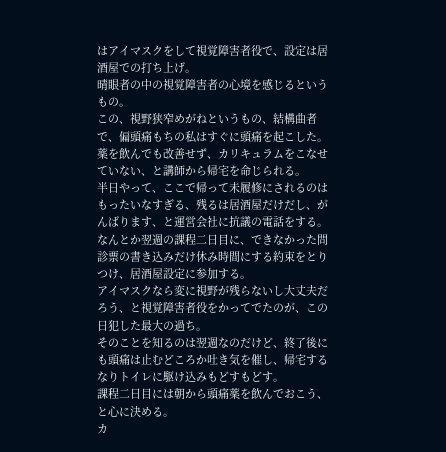はアイマスクをして視覚障害者役で、設定は居酒屋での打ち上げ。
晴眼者の中の視覚障害者の心境を感じるというもの。
この、視野狭窄めがねというもの、結構曲者で、偏頭痛もちの私はすぐに頭痛を起こした。
薬を飲んでも改善せず、カリキュラムをこなせていない、と講師から帰宅を命じられる。
半日やって、ここで帰って未履修にされるのはもったいなすぎる、残るは居酒屋だけだし、がんばります、と運営会社に抗議の電話をする。
なんとか翌週の課程二日目に、できなかった問診票の書き込みだけ休み時間にする約束をとりつけ、居酒屋設定に参加する。
アイマスクなら変に視野が残らないし大丈夫だろう、と視覚障害者役をかってでたのが、この日犯した最大の過ち。
そのことを知るのは翌週なのだけど、終了後にも頭痛は止むどころか吐き気を催し、帰宅するなりトイレに駆け込みもどすもどす。
課程二日目には朝から頭痛薬を飲んでおこう、と心に決める。
カ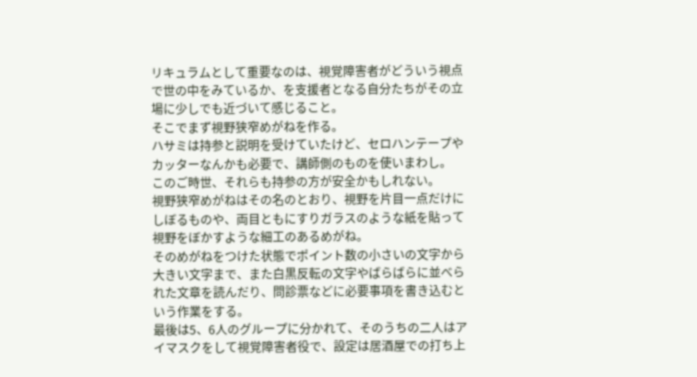リキュラムとして重要なのは、視覚障害者がどういう視点で世の中をみているか、を支援者となる自分たちがその立場に少しでも近づいて感じること。
そこでまず視野狭窄めがねを作る。
ハサミは持参と説明を受けていたけど、セロハンテープやカッターなんかも必要で、講師側のものを使いまわし。
このご時世、それらも持参の方が安全かもしれない。
視野狭窄めがねはその名のとおり、視野を片目一点だけにしぼるものや、両目ともにすりガラスのような紙を貼って視野をぼかすような細工のあるめがね。
そのめがねをつけた状態でポイント数の小さいの文字から大きい文字まで、また白黒反転の文字やばらばらに並べられた文章を読んだり、問診票などに必要事項を書き込むという作業をする。
最後は5、6人のグループに分かれて、そのうちの二人はアイマスクをして視覚障害者役で、設定は居酒屋での打ち上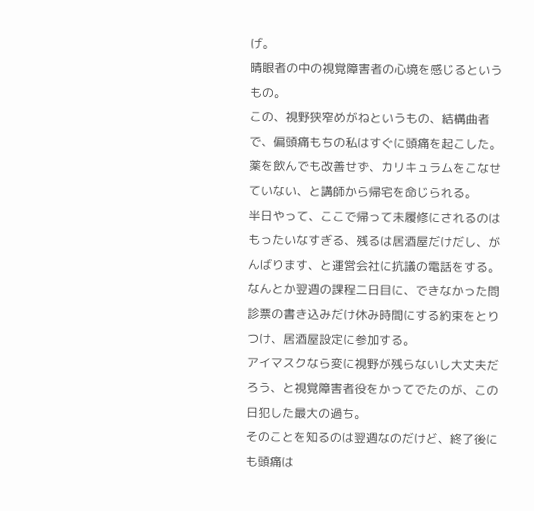げ。
晴眼者の中の視覚障害者の心境を感じるというもの。
この、視野狭窄めがねというもの、結構曲者で、偏頭痛もちの私はすぐに頭痛を起こした。
薬を飲んでも改善せず、カリキュラムをこなせていない、と講師から帰宅を命じられる。
半日やって、ここで帰って未履修にされるのはもったいなすぎる、残るは居酒屋だけだし、がんばります、と運営会社に抗議の電話をする。
なんとか翌週の課程二日目に、できなかった問診票の書き込みだけ休み時間にする約束をとりつけ、居酒屋設定に参加する。
アイマスクなら変に視野が残らないし大丈夫だろう、と視覚障害者役をかってでたのが、この日犯した最大の過ち。
そのことを知るのは翌週なのだけど、終了後にも頭痛は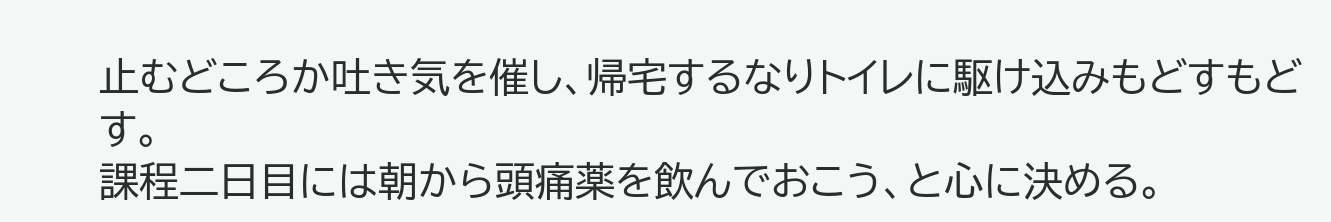止むどころか吐き気を催し、帰宅するなりトイレに駆け込みもどすもどす。
課程二日目には朝から頭痛薬を飲んでおこう、と心に決める。